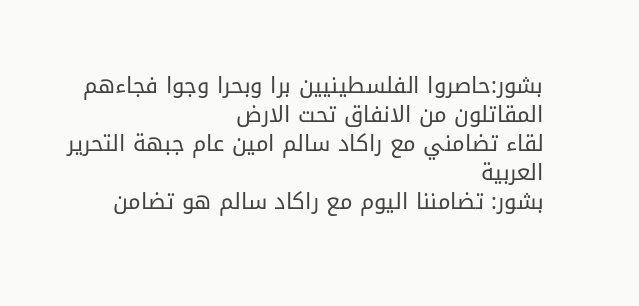بشور:حاصروا الفلسطينيين برا وبحرا وجوا فجاءهم المقاتلون من الانفاق تحت الارض
لقاء تضامني مع راكاد سالم امين عام جبهة التحرير العربية
بشور: تضامننا اليوم مع راكاد سالم هو تضامن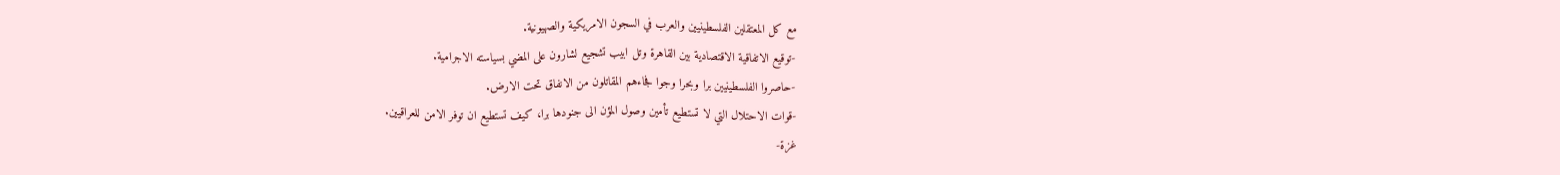مع كل المعتقلين الفلسطينيين والعرب في السجون الامريكية والصهيونية.
-توقيع الاتفاقية الاقتصادية بين القاهرة وتل ابيب تشجيع لشارون على المضي بسياسته الاجرامية.
-حاصروا الفلسطينيين برا وبحرا وجوا فجاءهم المقاتلون من الانفاق تحت الارض.
-قوات الاحتلال التي لا تستطيع تأمين وصول المؤن الى جنودها برا، كيف تستطيع ان توفر الامن للعراقيين.
غزة-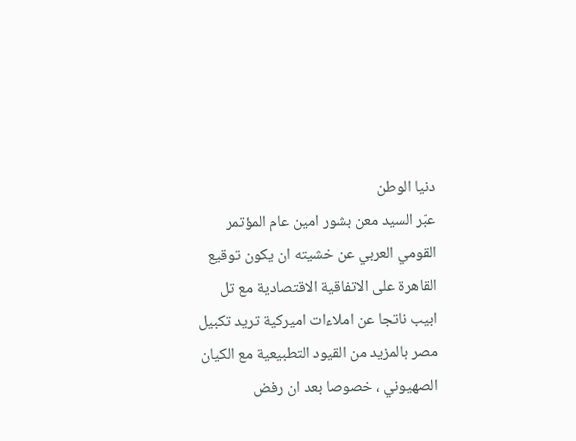دنيا الوطن
عبّر السيد معن بشور امين عام المؤتمر القومي العربي عن خشيته ان يكون توقيع القاهرة على الاتفاقية الاقتصادية مع تل ابيب ناتجا عن املاءات اميركية تريد تكبيل مصر بالمزيد من القيود التطبيعية مع الكيان الصهيوني ، خصوصا بعد ان رفض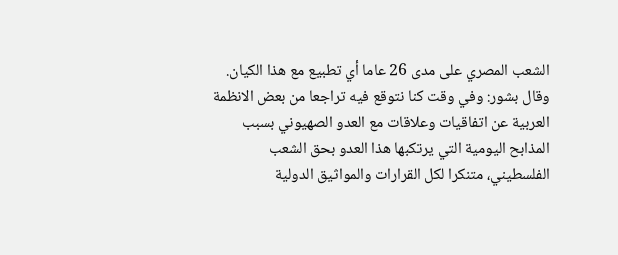الشعب المصري على مدى 26 عاما أي تطبيع مع هذا الكيان.
وقال بشور: وفي وقت كنا نتوقع فيه تراجعا من بعض الانظمة العربية عن اتفاقيات وعلاقات مع العدو الصهيوني بسبب المذابح اليومية التي يرتكبها هذا العدو بحق الشعب الفلسطيني، متنكرا لكل القرارات والمواثيق الدولية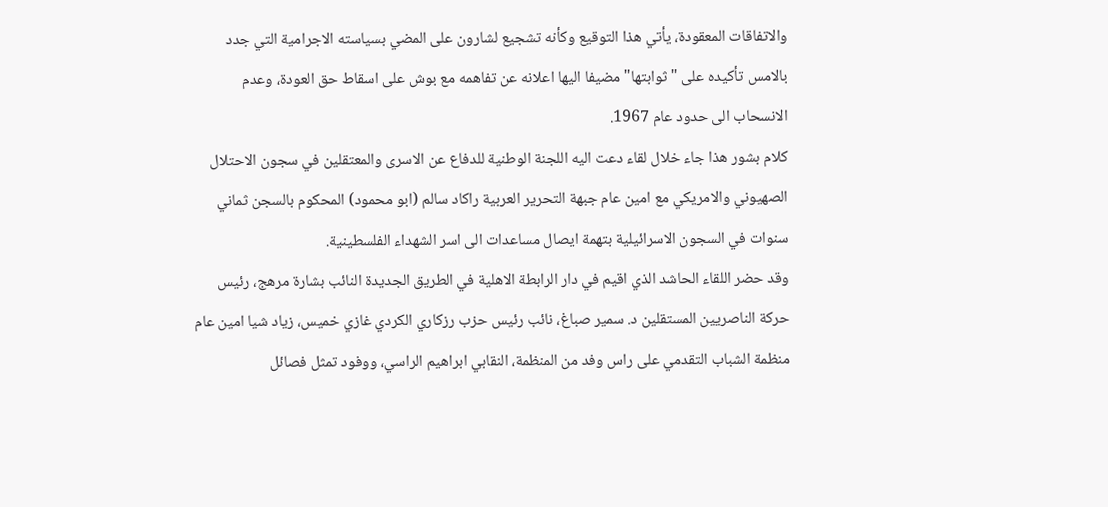والاتفاقات المعقودة، يأتي هذا التوقيع وكأنه تشجيع لشارون على المضي بسياسته الاجرامية التي جدد بالامس تأكيده على "ثوابتها" مضيفا اليها اعلانه عن تفاهمه مع بوش على اسقاط حق العودة، وعدم الانسحاب الى حدود عام 1967.
كلام بشور هذا جاء خلال لقاء دعت اليه اللجنة الوطنية للدفاع عن الاسرى والمعتقلين في سجون الاحتلال الصهيوني والامريكي مع امين عام جبهة التحرير العربية راكاد سالم (ابو محمود) المحكوم بالسجن ثماني سنوات في السجون الاسرائيلية بتهمة ايصال مساعدات الى اسر الشهداء الفلسطينية.
وقد حضر اللقاء الحاشد الذي اقيم في دار الرابطة الاهلية في الطريق الجديدة النائب بشارة مرهج، رئيس حركة الناصريين المستقلين د. سمير صباغ، نائب رئيس حزب رزكاري الكردي غازي خميس، زياد شيا امين عام منظمة الشباب التقدمي على راس وفد من المنظمة، النقابي ابراهيم الراسي، ووفود تمثل فصائل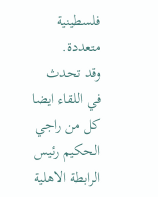فلسطينية متعددة.
وقد تحدث في اللقاء ايضا كل من راجي الحكيم رئيس الرابطة الاهلية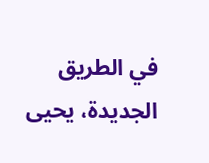في الطريق الجديدة، يحيى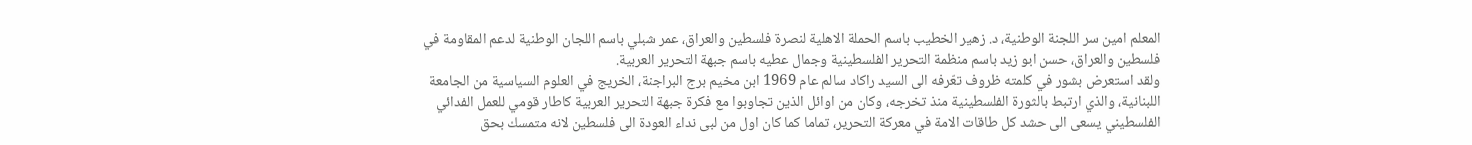المعلم امين سر اللجنة الوطنية، د. زهير الخطيب باسم الحملة الاهلية لنصرة فلسطين والعراق، عمر شبلي باسم اللجان الوطنية لدعم المقاومة في فلسطين والعراق، حسن ابو زيد باسم منظمة التحرير الفلسطينية وجمال عطيه باسم جبهة التحرير العربية.
ولقد استعرض بشور في كلمته ظروف تعّرفه الى السيد راكاد سالم عام 1969 ابن مخيم برج البراجنة، الخريج في العلوم السياسية من الجامعة اللبنانية، والذي ارتبط بالثورة الفلسطينية منذ تخرجه، وكان من اوائل الذين تجاوبوا مع فكرة جبهة التحرير العربية كاطار قومي للعمل الفدائي الفلسطيني يسعى الى حشد كل طاقات الامة في معركة التحرير، تماما كما كان اول من لبى نداء العودة الى فلسطين لانه متمسك بحق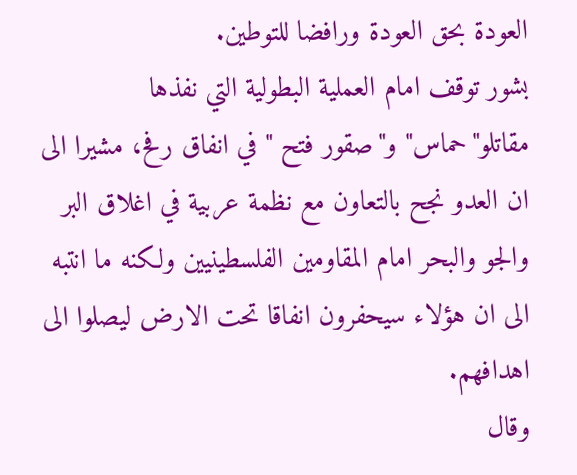العودة بحق العودة ورافضا للتوطين.
بشور توقف امام العملية البطولية التي نفذها مقاتلو"حماس" و"صقور فتح " في انفاق رفح، مشيرا الى ان العدو نجح بالتعاون مع نظمة عربية في اغلاق البر والجو والبحر امام المقاومين الفلسطينيين ولكنه ما انتبه الى ان هؤلاء سيحفرون انفاقا تحت الارض ليصلوا الى اهدافهم.
وقال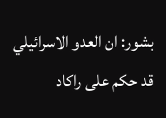بشور: ان العدو الاسرائيلي قد حكم على راكاد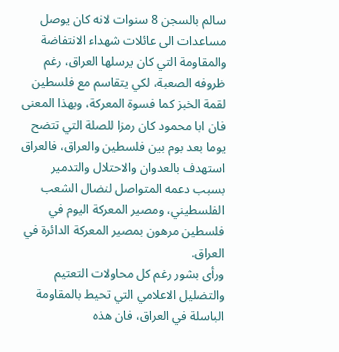سالم بالسجن 8 سنوات لانه كان يوصل مساعدات الى عائلات شهداء الانتفاضة والمقاومة التي كان يرسلها العراق، رغم ظروفه الصعبة، لكي يتقاسم مع فلسطين لقمة الخبز كما فسوة المعركة، وبهذا المعنى فان ابا محمود كان رمزا للصلة التي تتضح يوما بعد بوم بين فلسطين والعراق، فالعراق استهدف بالعدوان والاحتلال والتدمير بسبب دعمه المتواصل لنضال الشعب الفلسطيني، ومصير المعركة اليوم في فلسطين مرهون بمصير المعركة الدائرة في العراق.
ورأى بشور رغم كل محاولات التعتيم والتضليل الاعلامي التي تحيط بالمقاومة الباسلة في العراق، فان هذه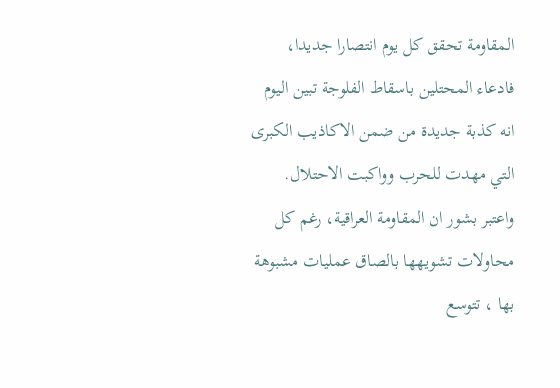المقاومة تحقق كل يوم انتصارا جديدا، فادعاء المحتلين باسقاط الفلوجة تبين اليوم انه كذبة جديدة من ضمن الاكاذيب الكبرى التي مهدت للحرب وواكبت الاحتلال.
واعتبر بشور ان المقاومة العراقية، رغم كل محاولات تشويهها بالصاق عمليات مشبوهة بها ، تتوسع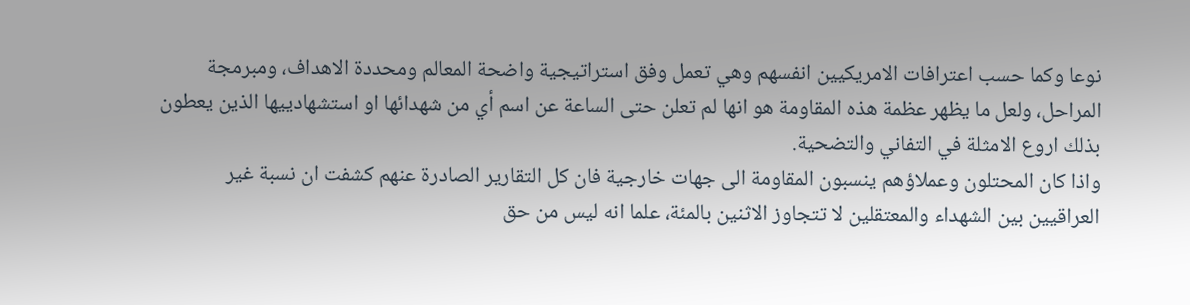نوعا وكما حسب اعترافات الامريكيين انفسهم وهي تعمل وفق استراتيجية واضحة المعالم ومحددة الاهداف، ومبرمجة المراحل، ولعل ما يظهر عظمة هذه المقاومة هو انها لم تعلن حتى الساعة عن اسم أي من شهدائها او استشهادييها الذين يعطون بذلك اروع الامثلة في التفاني والتضحية.
واذا كان المحتلون وعملاؤهم ينسبون المقاومة الى جهات خارجية فان كل التقارير الصادرة عنهم كشفت ان نسبة غير العراقيين بين الشهداء والمعتقلين لا تتجاوز الاثنين بالمئة، علما انه ليس من حق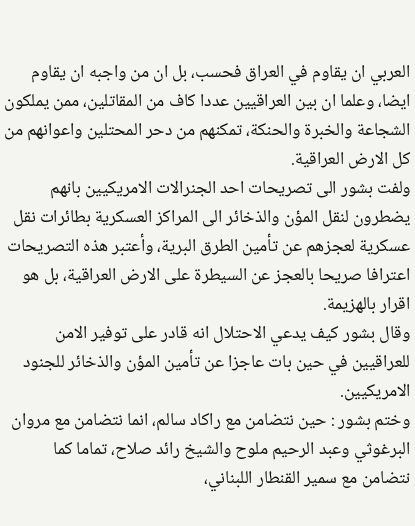العربي ان يقاوم في العراق فحسب، بل ان من واجبه ان يقاوم ايضا، وعلما ان بين العراقيين عددا كاف من المقاتلين، ممن يملكون الشجاعة والخبرة والحنكة، تمكنهم من دحر المحتلين واعوانهم من كل الارض العراقية.
ولفت بشور الى تصريحات احد الجنرالات الامريكيين بانهم يضطرون لنقل المؤن والذخائر الى المراكز العسكرية بطائرات نقل عسكرية لعجزهم عن تأمين الطرق البرية، وأعتبر هذه التصريحات اعترافا صريحا بالعجز عن السيطرة على الارض العراقية، بل هو اقرار بالهزيمة.
وقال بشور كيف يدعي الاحتلال انه قادر على توفير الامن للعراقيين في حين بات عاجزا عن تأمين المؤن والذخائر للجنود الامريكيين.
وختم بشور : حين نتضامن مع راكاد سالم، انما نتضامن مع مروان البرغوثي وعبد الرحيم ملوح والشيخ رائد صلاح، تماما كما نتضامن مع سمير القنطار اللبناني،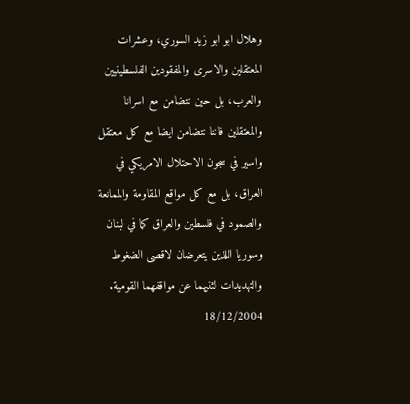وهلال ابو ابو زيد السوري، وعشرات المعتقلين والاسرى والمفقودين الفلسطينيين والعرب، بل حين نتضامن مع اسرانا والمعتقلين فاننا نتضامن ايضا مع كل معتقل واسير في سجون الاحتلال الامريكي في العراق، بل مع كل مواقع المقاومة والممانعة والصمود في فلسطين والعراق كما في لبنان وسوريا اللذين يتعرضان لاقصى الضغوط والتهديدات لثنيهما عن مواقفهما القومية.
18/12/2004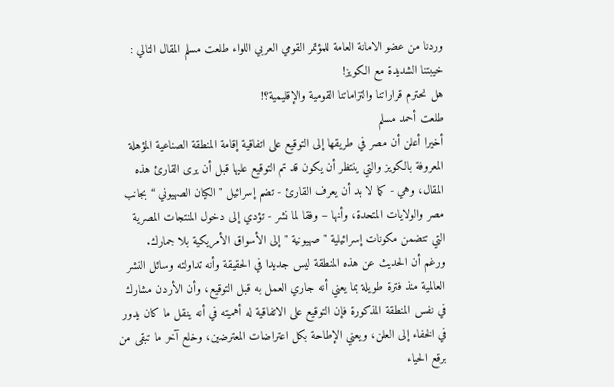وردنا من عضو الامانة العامة للمؤتمر القومي العربي اللواء طلعت مسلم المقال التالي :
خيبتنا الشديدة مع الكويز!
هل نحترم قراراتنا والتزاماتنا القومية والإقليمية؟!
طلعت أحمد مسلم
أخيرا أعلن أن مصر في طريقها إلى التوقيع على اتفاقية إقامة المنطقة الصناعية المؤهلة المعروفة بالكويز والتي ينتظر أن يكون قد تم التوقيع عليها قبل أن يرى القارئ هذه المقال، وهي - كما لا بد أن يعرف القارئ - تضم إسرائيل " الكيان الصهيوني “ بجانب مصر والولايات المتحدة، وأنها – وفقا لما نشر - تؤدي إلى دخول المنتجات المصرية التي تتضمن مكونات إسرائيلية " صهيونية "إلى الأسواق الأمريكية بلا جمارك.
ورغم أن الحديث عن هذه المنطقة ليس جديدا في الحقيقة وأنه تداولته وسائل النشر العالمية منذ فترة طويلة بما يعني أنه جاري العمل به قبل التوقيع، وأن الأردن مشارك في نفس المنطقة المذكورة فإن التوقيع على الاتفاقية له أهميته في أنه ينقل ما كان يدور في الخفاء إلى العلن، ويعني الإطاحة بكل اعتراضات المعترضين، وخلع آخر ما تبقى من برقع الحياء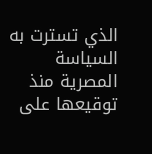الذي تسترت به السياسة المصرية منذ توقيعها على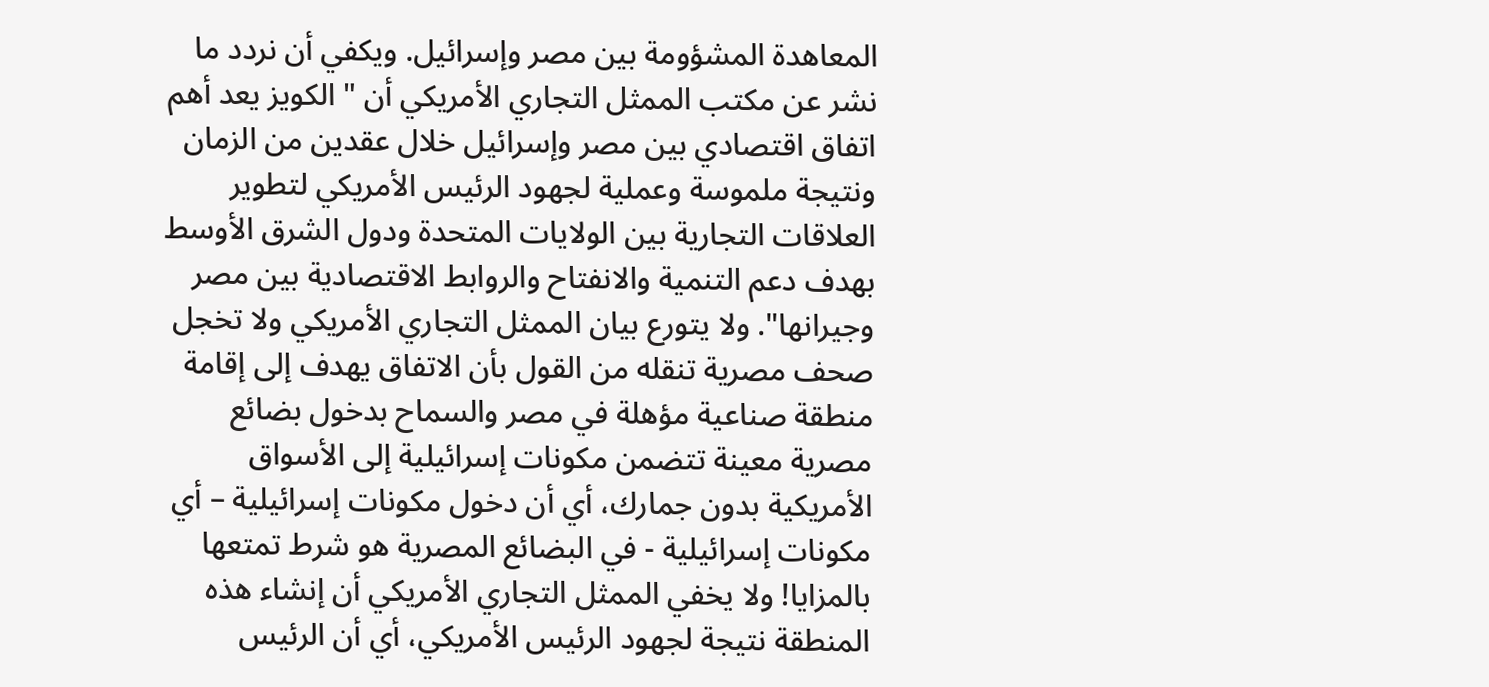المعاهدة المشؤومة بين مصر وإسرائيل. ويكفي أن نردد ما نشر عن مكتب الممثل التجاري الأمريكي أن " الكويز يعد أهم اتفاق اقتصادي بين مصر وإسرائيل خلال عقدين من الزمان ونتيجة ملموسة وعملية لجهود الرئيس الأمريكي لتطوير العلاقات التجارية بين الولايات المتحدة ودول الشرق الأوسط بهدف دعم التنمية والانفتاح والروابط الاقتصادية بين مصر وجيرانها". ولا يتورع بيان الممثل التجاري الأمريكي ولا تخجل صحف مصرية تنقله من القول بأن الاتفاق يهدف إلى إقامة منطقة صناعية مؤهلة في مصر والسماح بدخول بضائع مصرية معينة تتضمن مكونات إسرائيلية إلى الأسواق الأمريكية بدون جمارك، أي أن دخول مكونات إسرائيلية – أي مكونات إسرائيلية - في البضائع المصرية هو شرط تمتعها بالمزايا! ولا يخفي الممثل التجاري الأمريكي أن إنشاء هذه المنطقة نتيجة لجهود الرئيس الأمريكي، أي أن الرئيس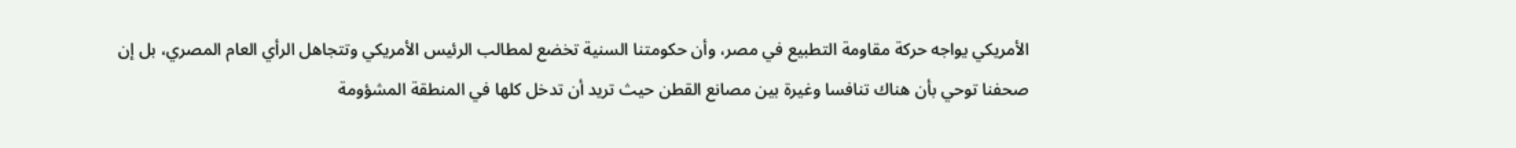الأمريكي يواجه حركة مقاومة التطبيع في مصر، وأن حكومتنا السنية تخضع لمطالب الرئيس الأمريكي وتتجاهل الرأي العام المصري، بل إن صحفنا توحي بأن هناك تنافسا وغيرة بين مصانع القطن حيث تريد أن تدخل كلها في المنطقة المشؤومة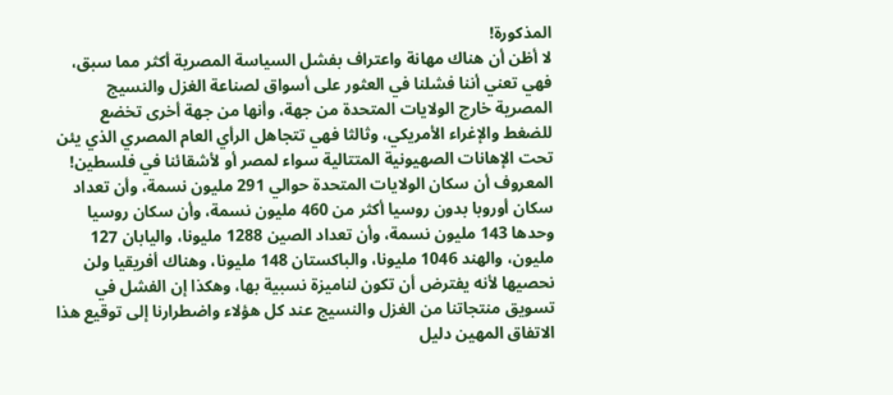المذكورة!
لا أظن أن هناك مهانة واعتراف بفشل السياسة المصرية أكثر مما سبق، فهي تعني أننا فشلنا في العثور على أسواق لصناعة الغزل والنسيج المصرية خارج الولايات المتحدة من جهة، وأنها من جهة أخرى تخضع للضغط والإغراء الأمريكي، وثالثا فهي تتجاهل الرأي العام المصري الذي يئن تحت الإهانات الصهيونية المتتالية سواء لمصر أو لأشقائنا في فلسطين!
المعروف أن سكان الولايات المتحدة حوالي 291 مليون نسمة، وأن تعداد سكان أوروبا بدون روسيا أكثر من 460 مليون نسمة، وأن سكان روسيا وحدها 143 مليون نسمة، وأن تعداد الصين 1288 مليونا، واليابان 127 مليون، والهند 1046 مليونا، والباكستان 148 مليونا، وهناك أفريقيا ولن نحصيها لأنه يفترض أن تكون لناميزة نسبية بها، وهكذا إن الفشل في تسويق منتجاتنا من الغزل والنسيج عند كل هؤلاء واضطرارنا إلى توقيع هذا الاتفاق المهين دليل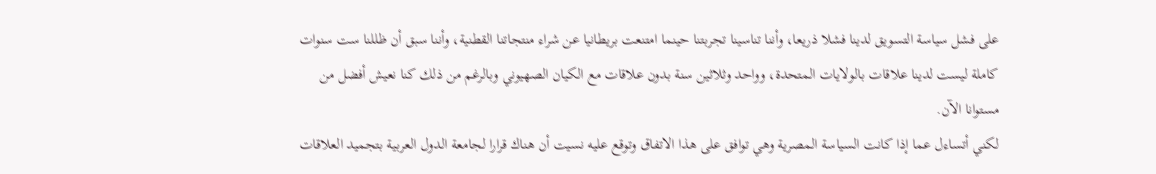على فشل سياسة التسويق لدينا فشلا ذريعا، وأننا تناسينا تجربتنا حينما امتنعت بريطانيا عن شراء منتجاتنا القطنية، وأننا سبق أن ظللنا ست سنوات كاملة ليست لدينا علاقات بالولايات المتحدة، وواحد وثلاثين سنة بدون علاقات مع الكيان الصهيوني وبالرغم من ذلك كنا نعيش أفضل من مستوانا الآن.
لكني أتساءل عما إذا كانت السياسة المصرية وهي توافق على هذا الاتفاق وتوقع عليه نسيت أن هناك قرارا لجامعة الدول العربية بتجميد العلاقات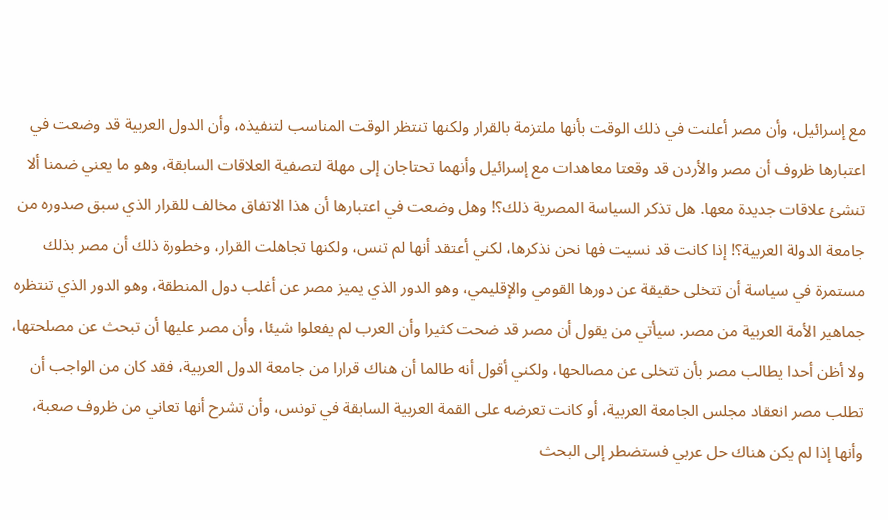مع إسرائيل، وأن مصر أعلنت في ذلك الوقت بأنها ملتزمة بالقرار ولكنها تنتظر الوقت المناسب لتنفيذه، وأن الدول العربية قد وضعت في اعتبارها ظروف أن مصر والأردن قد وقعتا معاهدات مع إسرائيل وأنهما تحتاجان إلى مهلة لتصفية العلاقات السابقة، وهو ما يعني ضمنا ألا تنشئ علاقات جديدة معها. هل تذكر السياسة المصرية ذلك؟! وهل وضعت في اعتبارها أن هذا الاتفاق مخالف للقرار الذي سبق صدوره من جامعة الدولة العربية؟! إذا كانت قد نسيت فها نحن نذكرها، لكني أعتقد أنها لم تنس، ولكنها تجاهلت القرار، وخطورة ذلك أن مصر بذلك مستمرة في سياسة أن تتخلى حقيقة عن دورها القومي والإقليمي، وهو الدور الذي يميز مصر عن أغلب دول المنطقة، وهو الدور الذي تنتظره جماهير الأمة العربية من مصر. سيأتي من يقول أن مصر قد ضحت كثيرا وأن العرب لم يفعلوا شيئا، وأن مصر عليها أن تبحث عن مصلحتها، ولا أظن أحدا يطالب مصر بأن تتخلى عن مصالحها، ولكني أقول أنه طالما أن هناك قرارا من جامعة الدول العربية، فقد كان من الواجب أن تطلب مصر انعقاد مجلس الجامعة العربية، أو كانت تعرضه على القمة العربية السابقة في تونس، وأن تشرح أنها تعاني من ظروف صعبة، وأنها إذا لم يكن هناك حل عربي فستضطر إلى البحث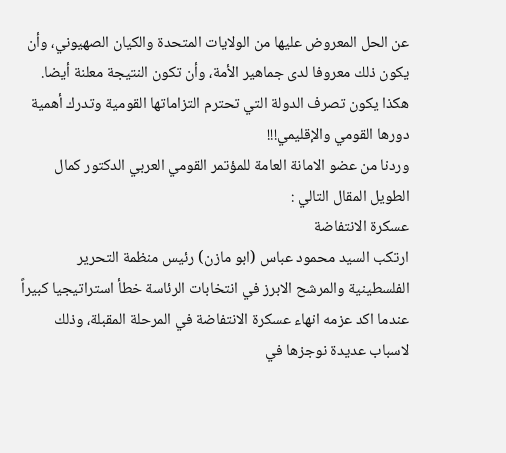عن الحل المعروض عليها من الولايات المتحدة والكيان الصهيوني، وأن يكون ذلك معروفا لدى جماهير الأمة، وأن تكون النتيجة معلنة أيضا. هكذا يكون تصرف الدولة التي تحترم التزاماتها القومية وتدرك أهمية دورها القومي والإقليمي!!!
وردنا من عضو الامانة العامة للمؤتمر القومي العربي الدكتور كمال الطويل المقال التالي :
عسكرة الانتفاضة
ارتكب السيد محمود عباس (ابو مازن) رئيس منظمة التحرير الفلسطينية والمرشح الابرز في انتخابات الرئاسة خطأ استراتيجيا كبيراً عندما اكد عزمه انهاء عسكرة الانتفاضة في المرحلة المقبلة، وذلك لاسباب عديدة نوجزها في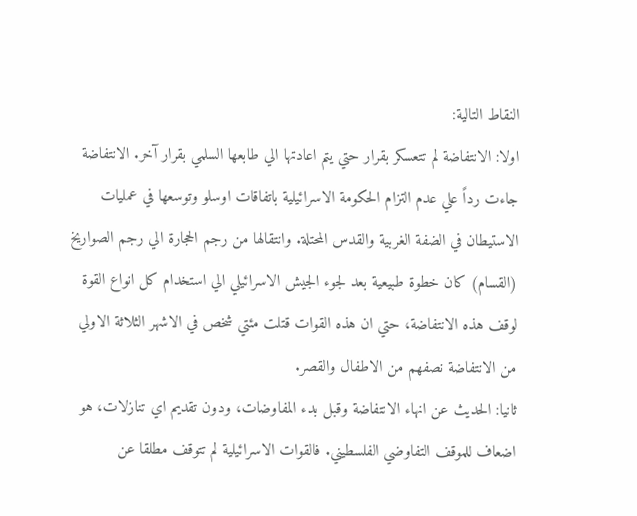النقاط التالية:
اولا: الانتفاضة لم تتعسكر بقرار حتي يتم اعادتها الي طابعها السلمي بقرار آخر. الانتفاضة جاءت رداً علي عدم التزام الحكومة الاسرائيلية باتفاقات اوسلو وتوسعها في عمليات الاستيطان في الضفة الغربية والقدس المحتلة. وانتقالها من رجم الحجارة الي رجم الصواريخ (القسام) كان خطوة طبيعية بعد لجوء الجيش الاسرائيلي الي استخدام كل انواع القوة لوقف هذه الانتفاضة، حتي ان هذه القوات قتلت مئتي شخص في الاشهر الثلاثة الاولي من الانتفاضة نصفهم من الاطفال والقصر.
ثانيا: الحديث عن انهاء الانتفاضة وقبل بدء المفاوضات، ودون تقديم اي تنازلات، هو اضعاف للموقف التفاوضي الفلسطيني. فالقوات الاسرائيلية لم تتوقف مطلقا عن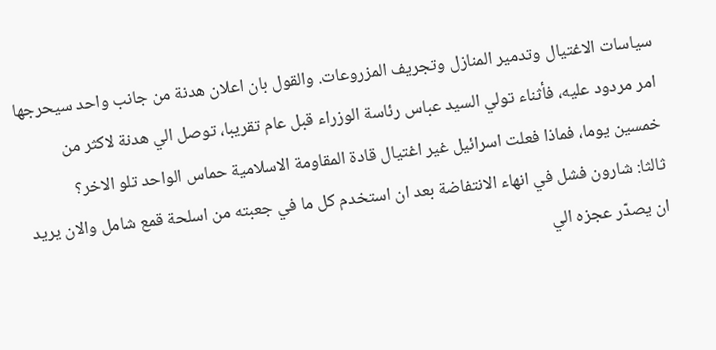سياسات الاغتيال وتدمير المنازل وتجريف المزروعات. والقول بان اعلان هدنة من جانب واحد سيحرجها امر مردود عليه، فأثناء تولي السيد عباس رئاسة الوزراء قبل عام تقريبا، توصل الي هدنة لاكثر من خمسين يوما، فماذا فعلت اسرائيل غير اغتيال قادة المقاومة الاسلامية حماس الواحد تلو الاخر؟
ثالثا: شارون فشل في انهاء الانتفاضة بعد ان استخدم كل ما في جعبته من اسلحة قمع شامل والان يريد ان يصدّر عجزه الي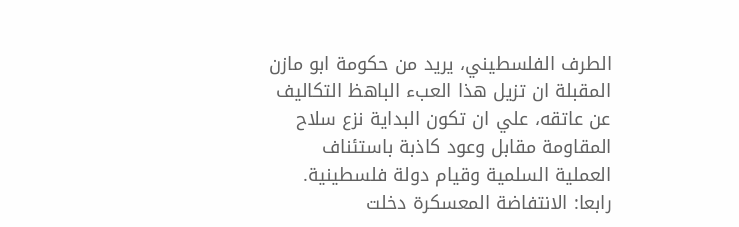الطرف الفلسطيني، يريد من حكومة ابو مازن المقبلة ان تزيل هذا العبء الباهظ التكاليف عن عاتقه، علي ان تكون البداية نزع سلاح المقاومة مقابل وعود كاذبة باستئناف العملية السلمية وقيام دولة فلسطينية.
رابعا: الانتفاضة المعسكرة دخلت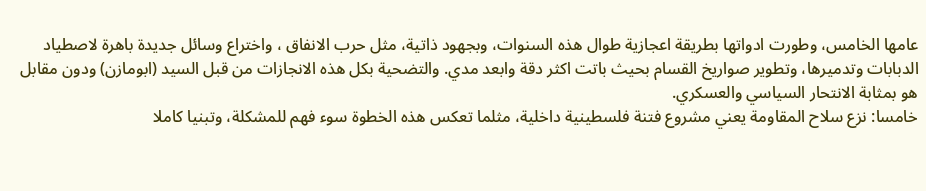عامها الخامس، وطورت ادواتها بطريقة اعجازية طوال هذه السنوات، وبجهود ذاتية، مثل حرب الانفاق ، واختراع وسائل جديدة باهرة لاصطياد الدبابات وتدميرها، وتطوير صواريخ القسام بحيث باتت اكثر دقة وابعد مدي. والتضحية بكل هذه الانجازات من قبل السيد (ابومازن) ودون مقابل هو بمثابة الانتحار السياسي والعسكري.
خامسا: نزع سلاح المقاومة يعني مشروع فتنة فلسطينية داخلية، مثلما تعكس هذه الخطوة سوء فهم للمشكلة، وتبنيا كاملا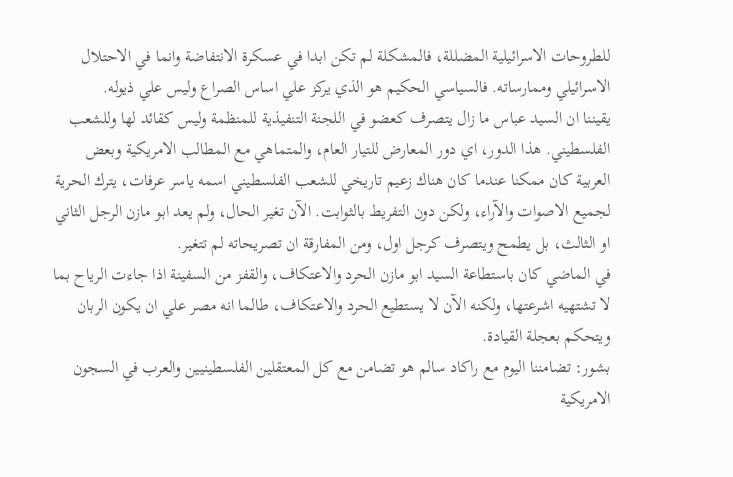للطروحات الاسرائيلية المضللة، فالمشكلة لم تكن ابدا في عسكرة الانتفاضة وانما في الاحتلال الاسرائيلي وممارساته. فالسياسي الحكيم هو الذي يركز علي اساس الصراع وليس علي ذيوله.
يقيننا ان السيد عباس ما زال يتصرف كعضو في اللجنة التنفيذية للمنظمة وليس كقائد لها وللشعب الفلسطيني. هذا الدور، اي دور المعارض للتيار العام، والمتماهي مع المطالب الامريكية وبعض العربية كان ممكنا عندما كان هناك زعيم تاريخي للشعب الفلسطيني اسمه ياسر عرفات، يترك الحرية لجميع الاصوات والآراء، ولكن دون التفريط بالثوابت. الآن تغير الحال، ولم يعد ابو مازن الرجل الثاني او الثالث، بل يطمح ويتصرف كرجل اول، ومن المفارقة ان تصريحاته لم تتغير.
في الماضي كان باستطاعة السيد ابو مازن الحرد والاعتكاف، والقفز من السفينة اذا جاءت الرياح بما لا تشتهيه اشرعتها، ولكنه الآن لا يستطيع الحرد والاعتكاف، طالما انه مصر علي ان يكون الربان ويتحكم بعجلة القيادة.
بشور: تضامننا اليوم مع راكاد سالم هو تضامن مع كل المعتقلين الفلسطينيين والعرب في السجون الامريكية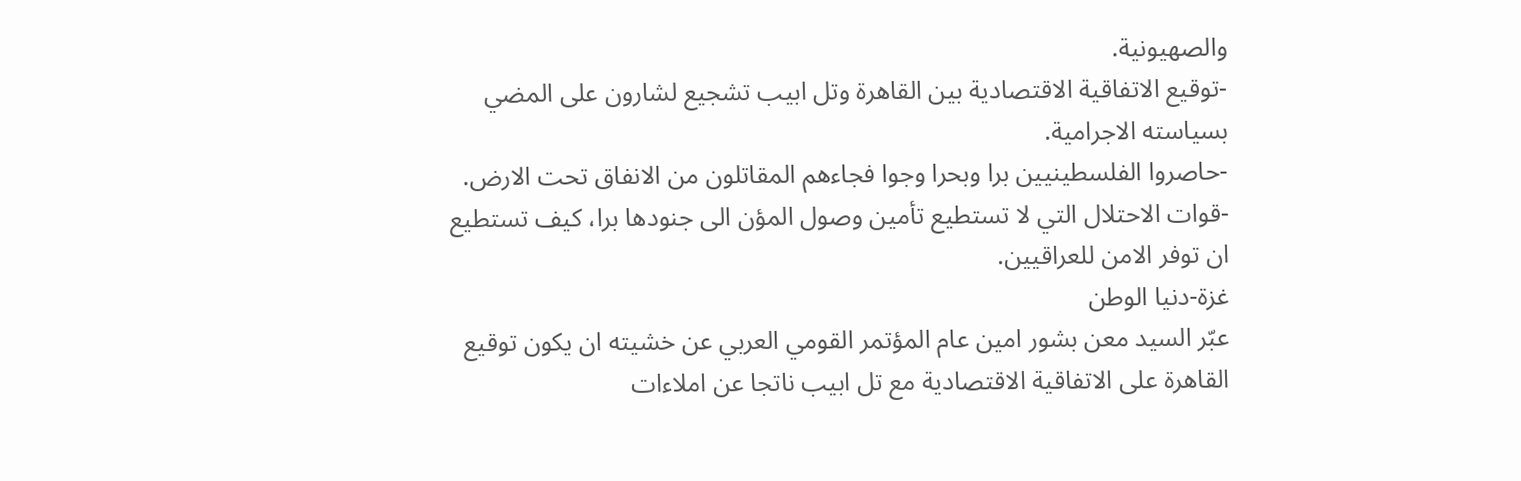والصهيونية.
-توقيع الاتفاقية الاقتصادية بين القاهرة وتل ابيب تشجيع لشارون على المضي بسياسته الاجرامية.
-حاصروا الفلسطينيين برا وبحرا وجوا فجاءهم المقاتلون من الانفاق تحت الارض.
-قوات الاحتلال التي لا تستطيع تأمين وصول المؤن الى جنودها برا، كيف تستطيع ان توفر الامن للعراقيين.
غزة-دنيا الوطن
عبّر السيد معن بشور امين عام المؤتمر القومي العربي عن خشيته ان يكون توقيع القاهرة على الاتفاقية الاقتصادية مع تل ابيب ناتجا عن املاءات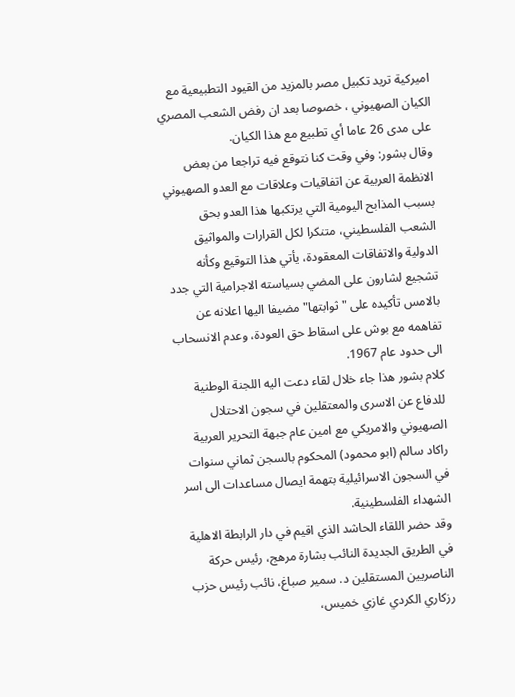اميركية تريد تكبيل مصر بالمزيد من القيود التطبيعية مع الكيان الصهيوني ، خصوصا بعد ان رفض الشعب المصري على مدى 26 عاما أي تطبيع مع هذا الكيان.
وقال بشور: وفي وقت كنا نتوقع فيه تراجعا من بعض الانظمة العربية عن اتفاقيات وعلاقات مع العدو الصهيوني بسبب المذابح اليومية التي يرتكبها هذا العدو بحق الشعب الفلسطيني، متنكرا لكل القرارات والمواثيق الدولية والاتفاقات المعقودة، يأتي هذا التوقيع وكأنه تشجيع لشارون على المضي بسياسته الاجرامية التي جدد بالامس تأكيده على "ثوابتها" مضيفا اليها اعلانه عن تفاهمه مع بوش على اسقاط حق العودة، وعدم الانسحاب الى حدود عام 1967.
كلام بشور هذا جاء خلال لقاء دعت اليه اللجنة الوطنية للدفاع عن الاسرى والمعتقلين في سجون الاحتلال الصهيوني والامريكي مع امين عام جبهة التحرير العربية راكاد سالم (ابو محمود) المحكوم بالسجن ثماني سنوات في السجون الاسرائيلية بتهمة ايصال مساعدات الى اسر الشهداء الفلسطينية.
وقد حضر اللقاء الحاشد الذي اقيم في دار الرابطة الاهلية في الطريق الجديدة النائب بشارة مرهج، رئيس حركة الناصريين المستقلين د. سمير صباغ، نائب رئيس حزب رزكاري الكردي غازي خميس،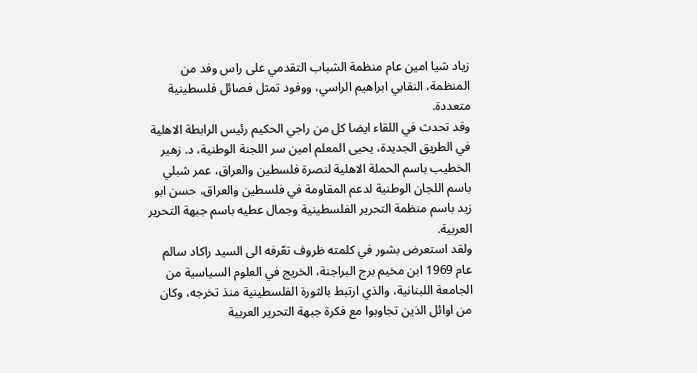زياد شيا امين عام منظمة الشباب التقدمي على راس وفد من المنظمة، النقابي ابراهيم الراسي، ووفود تمثل فصائل فلسطينية متعددة.
وقد تحدث في اللقاء ايضا كل من راجي الحكيم رئيس الرابطة الاهلية في الطريق الجديدة، يحيى المعلم امين سر اللجنة الوطنية، د. زهير الخطيب باسم الحملة الاهلية لنصرة فلسطين والعراق، عمر شبلي باسم اللجان الوطنية لدعم المقاومة في فلسطين والعراق، حسن ابو زيد باسم منظمة التحرير الفلسطينية وجمال عطيه باسم جبهة التحرير العربية.
ولقد استعرض بشور في كلمته ظروف تعّرفه الى السيد راكاد سالم عام 1969 ابن مخيم برج البراجنة، الخريج في العلوم السياسية من الجامعة اللبنانية، والذي ارتبط بالثورة الفلسطينية منذ تخرجه، وكان من اوائل الذين تجاوبوا مع فكرة جبهة التحرير العربية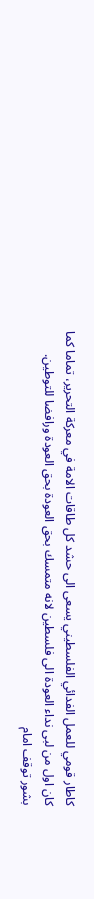كاطار قومي للعمل الفدائي الفلسطيني يسعى الى حشد كل طاقات الامة في معركة التحرير، تماما كما كان اول من لبى نداء العودة الى فلسطين لانه متمسك بحق العودة بحق العودة ورافضا للتوطين.
بشور توقف امام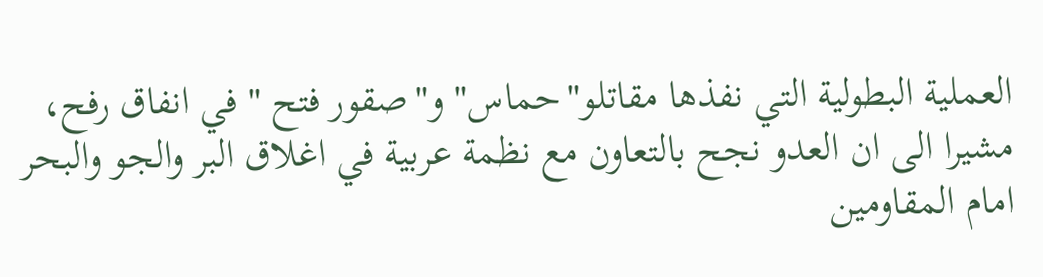العملية البطولية التي نفذها مقاتلو"حماس" و"صقور فتح " في انفاق رفح، مشيرا الى ان العدو نجح بالتعاون مع نظمة عربية في اغلاق البر والجو والبحر امام المقاومين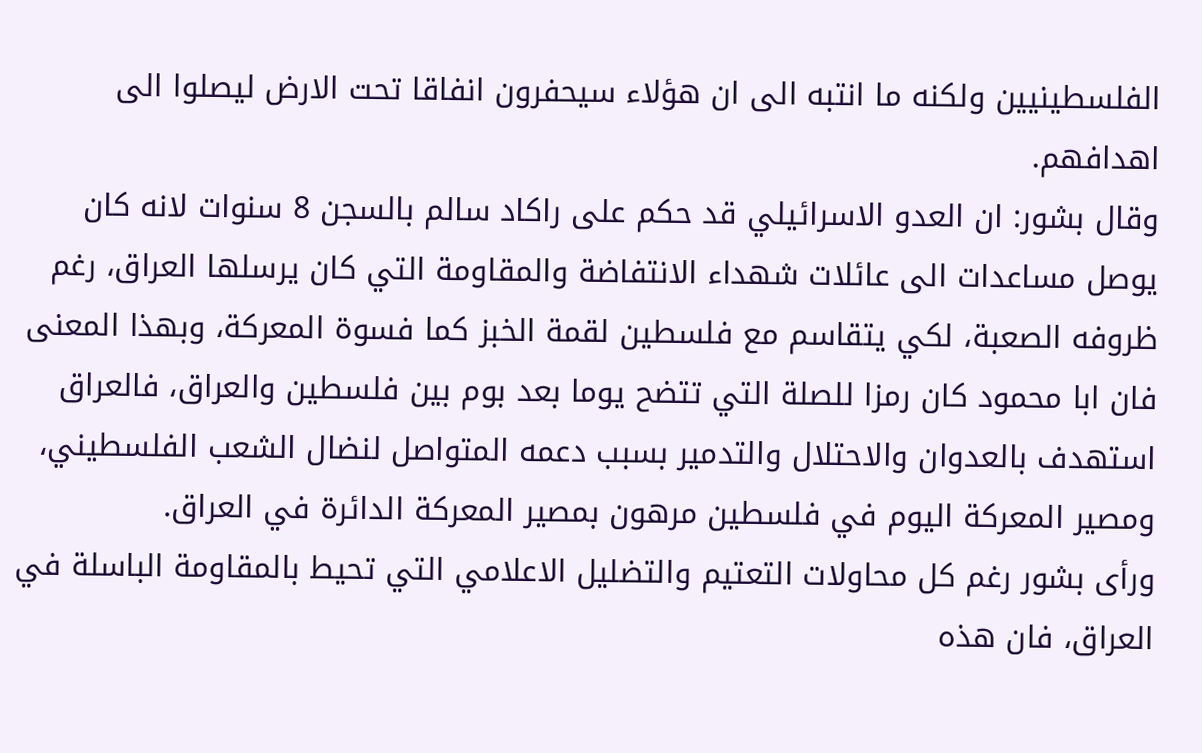الفلسطينيين ولكنه ما انتبه الى ان هؤلاء سيحفرون انفاقا تحت الارض ليصلوا الى اهدافهم.
وقال بشور: ان العدو الاسرائيلي قد حكم على راكاد سالم بالسجن 8 سنوات لانه كان يوصل مساعدات الى عائلات شهداء الانتفاضة والمقاومة التي كان يرسلها العراق، رغم ظروفه الصعبة، لكي يتقاسم مع فلسطين لقمة الخبز كما فسوة المعركة، وبهذا المعنى فان ابا محمود كان رمزا للصلة التي تتضح يوما بعد بوم بين فلسطين والعراق، فالعراق استهدف بالعدوان والاحتلال والتدمير بسبب دعمه المتواصل لنضال الشعب الفلسطيني، ومصير المعركة اليوم في فلسطين مرهون بمصير المعركة الدائرة في العراق.
ورأى بشور رغم كل محاولات التعتيم والتضليل الاعلامي التي تحيط بالمقاومة الباسلة في العراق، فان هذه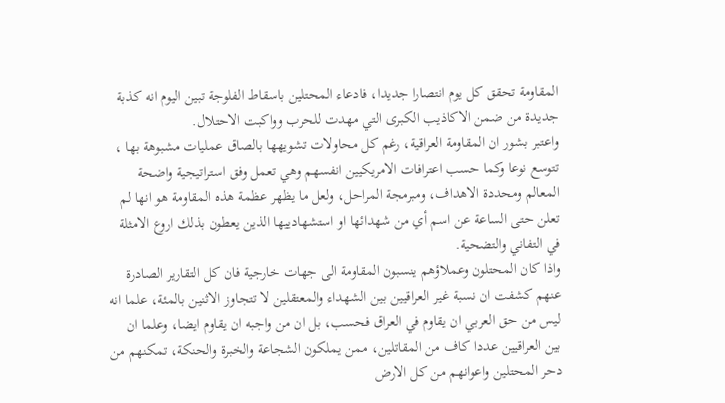المقاومة تحقق كل يوم انتصارا جديدا، فادعاء المحتلين باسقاط الفلوجة تبين اليوم انه كذبة جديدة من ضمن الاكاذيب الكبرى التي مهدت للحرب وواكبت الاحتلال.
واعتبر بشور ان المقاومة العراقية، رغم كل محاولات تشويهها بالصاق عمليات مشبوهة بها ، تتوسع نوعا وكما حسب اعترافات الامريكيين انفسهم وهي تعمل وفق استراتيجية واضحة المعالم ومحددة الاهداف، ومبرمجة المراحل، ولعل ما يظهر عظمة هذه المقاومة هو انها لم تعلن حتى الساعة عن اسم أي من شهدائها او استشهادييها الذين يعطون بذلك اروع الامثلة في التفاني والتضحية.
واذا كان المحتلون وعملاؤهم ينسبون المقاومة الى جهات خارجية فان كل التقارير الصادرة عنهم كشفت ان نسبة غير العراقيين بين الشهداء والمعتقلين لا تتجاوز الاثنين بالمئة، علما انه ليس من حق العربي ان يقاوم في العراق فحسب، بل ان من واجبه ان يقاوم ايضا، وعلما ان بين العراقيين عددا كاف من المقاتلين، ممن يملكون الشجاعة والخبرة والحنكة، تمكنهم من دحر المحتلين واعوانهم من كل الارض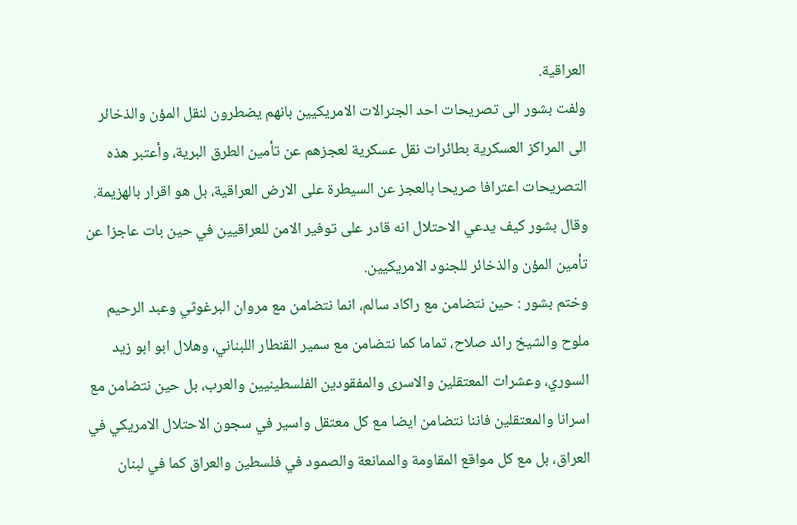العراقية.
ولفت بشور الى تصريحات احد الجنرالات الامريكيين بانهم يضطرون لنقل المؤن والذخائر الى المراكز العسكرية بطائرات نقل عسكرية لعجزهم عن تأمين الطرق البرية، وأعتبر هذه التصريحات اعترافا صريحا بالعجز عن السيطرة على الارض العراقية، بل هو اقرار بالهزيمة.
وقال بشور كيف يدعي الاحتلال انه قادر على توفير الامن للعراقيين في حين بات عاجزا عن تأمين المؤن والذخائر للجنود الامريكيين.
وختم بشور : حين نتضامن مع راكاد سالم، انما نتضامن مع مروان البرغوثي وعبد الرحيم ملوح والشيخ رائد صلاح، تماما كما نتضامن مع سمير القنطار اللبناني، وهلال ابو ابو زيد السوري، وعشرات المعتقلين والاسرى والمفقودين الفلسطينيين والعرب، بل حين نتضامن مع اسرانا والمعتقلين فاننا نتضامن ايضا مع كل معتقل واسير في سجون الاحتلال الامريكي في العراق، بل مع كل مواقع المقاومة والممانعة والصمود في فلسطين والعراق كما في لبنان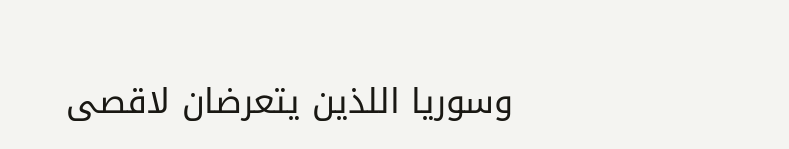وسوريا اللذين يتعرضان لاقصى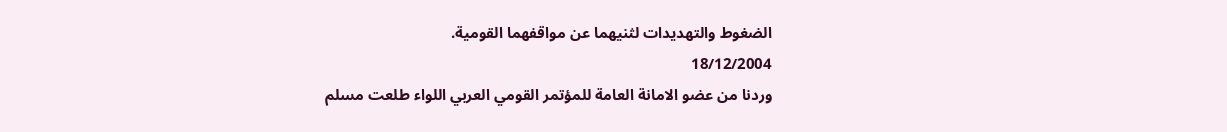الضغوط والتهديدات لثنيهما عن مواقفهما القومية.
18/12/2004
وردنا من عضو الامانة العامة للمؤتمر القومي العربي اللواء طلعت مسلم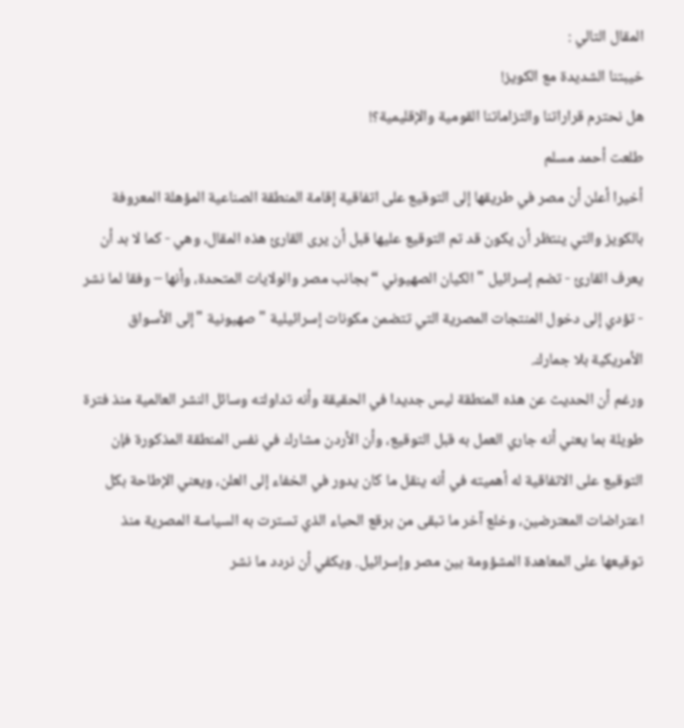المقال التالي :
خيبتنا الشديدة مع الكويز!
هل نحترم قراراتنا والتزاماتنا القومية والإقليمية؟!
طلعت أحمد مسلم
أخيرا أعلن أن مصر في طريقها إلى التوقيع على اتفاقية إقامة المنطقة الصناعية المؤهلة المعروفة بالكويز والتي ينتظر أن يكون قد تم التوقيع عليها قبل أن يرى القارئ هذه المقال، وهي - كما لا بد أن يعرف القارئ - تضم إسرائيل " الكيان الصهيوني “ بجانب مصر والولايات المتحدة، وأنها – وفقا لما نشر - تؤدي إلى دخول المنتجات المصرية التي تتضمن مكونات إسرائيلية " صهيونية "إلى الأسواق الأمريكية بلا جمارك.
ورغم أن الحديث عن هذه المنطقة ليس جديدا في الحقيقة وأنه تداولته وسائل النشر العالمية منذ فترة طويلة بما يعني أنه جاري العمل به قبل التوقيع، وأن الأردن مشارك في نفس المنطقة المذكورة فإن التوقيع على الاتفاقية له أهميته في أنه ينقل ما كان يدور في الخفاء إلى العلن، ويعني الإطاحة بكل اعتراضات المعترضين، وخلع آخر ما تبقى من برقع الحياء الذي تسترت به السياسة المصرية منذ توقيعها على المعاهدة المشؤومة بين مصر وإسرائيل. ويكفي أن نردد ما نشر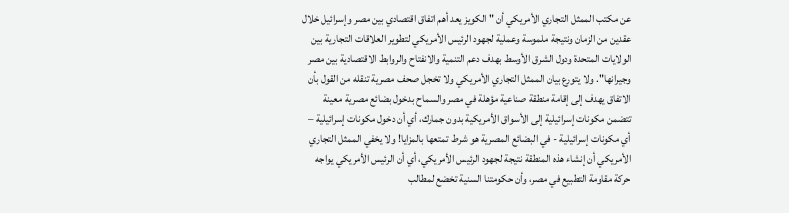عن مكتب الممثل التجاري الأمريكي أن " الكويز يعد أهم اتفاق اقتصادي بين مصر وإسرائيل خلال عقدين من الزمان ونتيجة ملموسة وعملية لجهود الرئيس الأمريكي لتطوير العلاقات التجارية بين الولايات المتحدة ودول الشرق الأوسط بهدف دعم التنمية والانفتاح والروابط الاقتصادية بين مصر وجيرانها". ولا يتورع بيان الممثل التجاري الأمريكي ولا تخجل صحف مصرية تنقله من القول بأن الاتفاق يهدف إلى إقامة منطقة صناعية مؤهلة في مصر والسماح بدخول بضائع مصرية معينة تتضمن مكونات إسرائيلية إلى الأسواق الأمريكية بدون جمارك، أي أن دخول مكونات إسرائيلية – أي مكونات إسرائيلية - في البضائع المصرية هو شرط تمتعها بالمزايا! ولا يخفي الممثل التجاري الأمريكي أن إنشاء هذه المنطقة نتيجة لجهود الرئيس الأمريكي، أي أن الرئيس الأمريكي يواجه حركة مقاومة التطبيع في مصر، وأن حكومتنا السنية تخضع لمطالب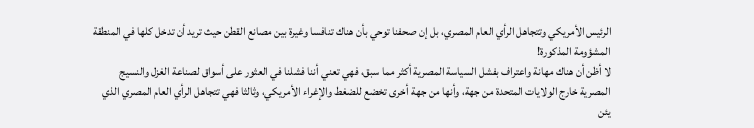الرئيس الأمريكي وتتجاهل الرأي العام المصري، بل إن صحفنا توحي بأن هناك تنافسا وغيرة بين مصانع القطن حيث تريد أن تدخل كلها في المنطقة المشؤومة المذكورة!
لا أظن أن هناك مهانة واعتراف بفشل السياسة المصرية أكثر مما سبق، فهي تعني أننا فشلنا في العثور على أسواق لصناعة الغزل والنسيج المصرية خارج الولايات المتحدة من جهة، وأنها من جهة أخرى تخضع للضغط والإغراء الأمريكي، وثالثا فهي تتجاهل الرأي العام المصري الذي يئن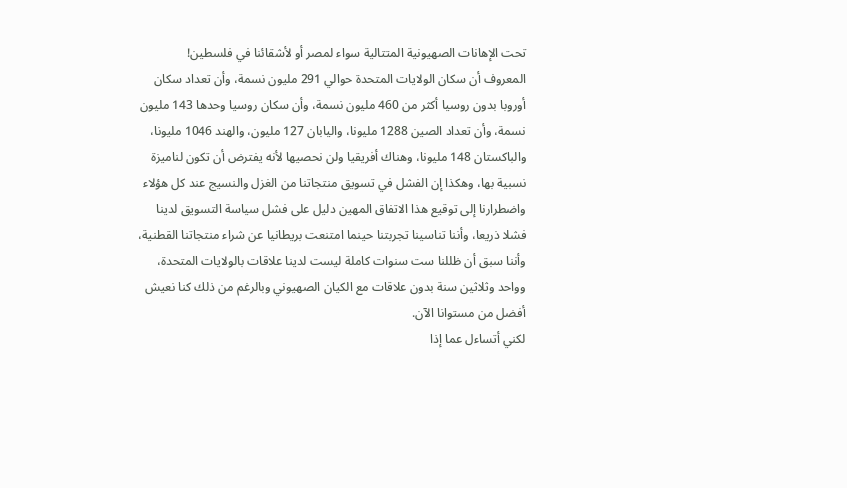تحت الإهانات الصهيونية المتتالية سواء لمصر أو لأشقائنا في فلسطين!
المعروف أن سكان الولايات المتحدة حوالي 291 مليون نسمة، وأن تعداد سكان أوروبا بدون روسيا أكثر من 460 مليون نسمة، وأن سكان روسيا وحدها 143 مليون نسمة، وأن تعداد الصين 1288 مليونا، واليابان 127 مليون، والهند 1046 مليونا، والباكستان 148 مليونا، وهناك أفريقيا ولن نحصيها لأنه يفترض أن تكون لناميزة نسبية بها، وهكذا إن الفشل في تسويق منتجاتنا من الغزل والنسيج عند كل هؤلاء واضطرارنا إلى توقيع هذا الاتفاق المهين دليل على فشل سياسة التسويق لدينا فشلا ذريعا، وأننا تناسينا تجربتنا حينما امتنعت بريطانيا عن شراء منتجاتنا القطنية، وأننا سبق أن ظللنا ست سنوات كاملة ليست لدينا علاقات بالولايات المتحدة، وواحد وثلاثين سنة بدون علاقات مع الكيان الصهيوني وبالرغم من ذلك كنا نعيش أفضل من مستوانا الآن.
لكني أتساءل عما إذا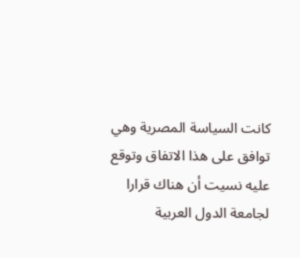كانت السياسة المصرية وهي توافق على هذا الاتفاق وتوقع عليه نسيت أن هناك قرارا لجامعة الدول العربية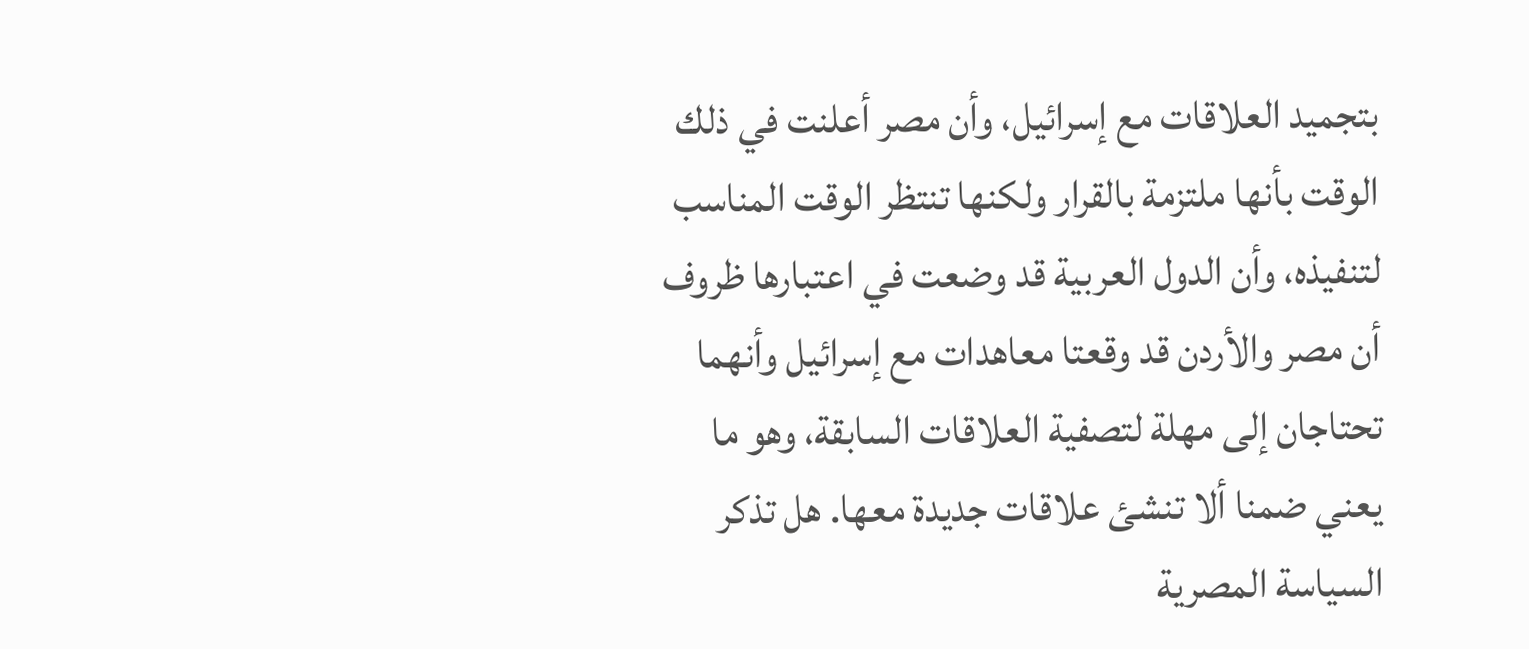بتجميد العلاقات مع إسرائيل، وأن مصر أعلنت في ذلك الوقت بأنها ملتزمة بالقرار ولكنها تنتظر الوقت المناسب لتنفيذه، وأن الدول العربية قد وضعت في اعتبارها ظروف أن مصر والأردن قد وقعتا معاهدات مع إسرائيل وأنهما تحتاجان إلى مهلة لتصفية العلاقات السابقة، وهو ما يعني ضمنا ألا تنشئ علاقات جديدة معها. هل تذكر السياسة المصرية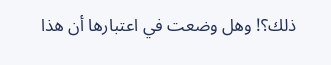ذلك؟! وهل وضعت في اعتبارها أن هذا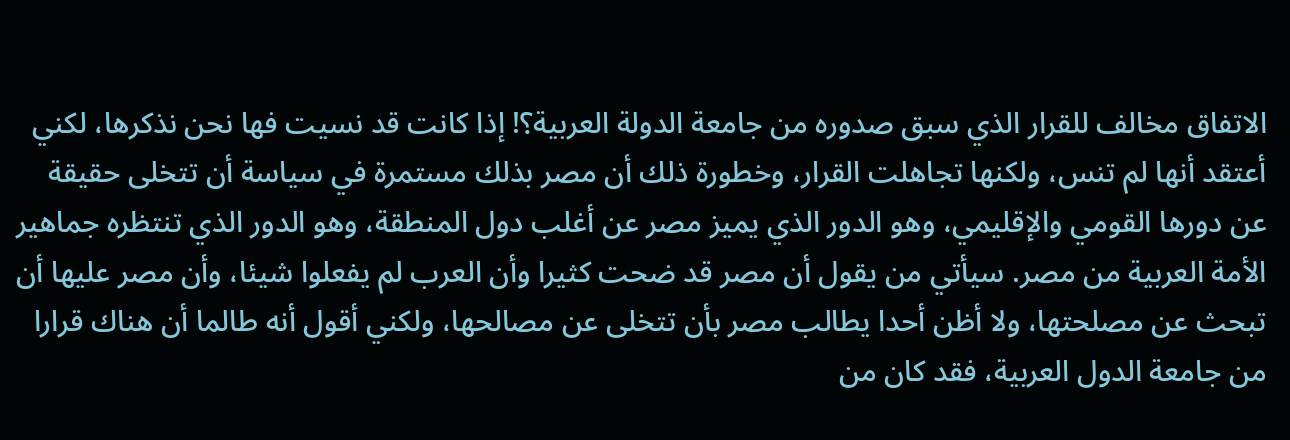الاتفاق مخالف للقرار الذي سبق صدوره من جامعة الدولة العربية؟! إذا كانت قد نسيت فها نحن نذكرها، لكني أعتقد أنها لم تنس، ولكنها تجاهلت القرار، وخطورة ذلك أن مصر بذلك مستمرة في سياسة أن تتخلى حقيقة عن دورها القومي والإقليمي، وهو الدور الذي يميز مصر عن أغلب دول المنطقة، وهو الدور الذي تنتظره جماهير الأمة العربية من مصر. سيأتي من يقول أن مصر قد ضحت كثيرا وأن العرب لم يفعلوا شيئا، وأن مصر عليها أن تبحث عن مصلحتها، ولا أظن أحدا يطالب مصر بأن تتخلى عن مصالحها، ولكني أقول أنه طالما أن هناك قرارا من جامعة الدول العربية، فقد كان من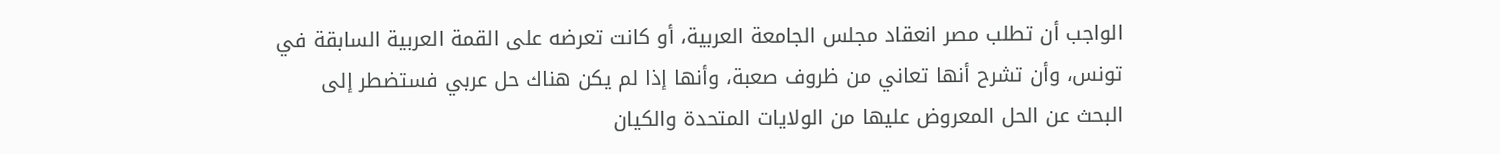الواجب أن تطلب مصر انعقاد مجلس الجامعة العربية، أو كانت تعرضه على القمة العربية السابقة في تونس، وأن تشرح أنها تعاني من ظروف صعبة، وأنها إذا لم يكن هناك حل عربي فستضطر إلى البحث عن الحل المعروض عليها من الولايات المتحدة والكيان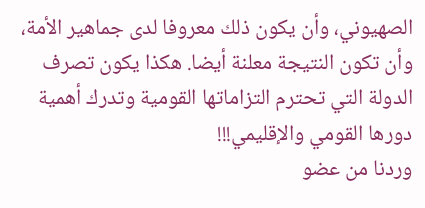الصهيوني، وأن يكون ذلك معروفا لدى جماهير الأمة، وأن تكون النتيجة معلنة أيضا. هكذا يكون تصرف الدولة التي تحترم التزاماتها القومية وتدرك أهمية دورها القومي والإقليمي!!!
وردنا من عضو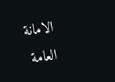الامانة العامة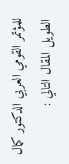للمؤتمر القومي العربي الدكتور كمال الطويل المقال التالي :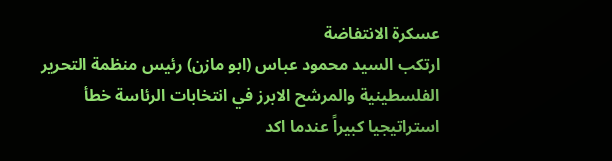عسكرة الانتفاضة
ارتكب السيد محمود عباس (ابو مازن) رئيس منظمة التحرير الفلسطينية والمرشح الابرز في انتخابات الرئاسة خطأ استراتيجيا كبيراً عندما اكد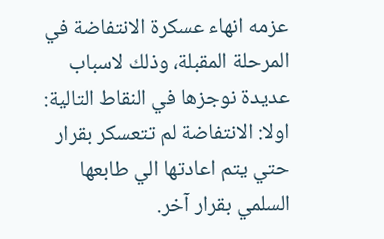عزمه انهاء عسكرة الانتفاضة في المرحلة المقبلة، وذلك لاسباب عديدة نوجزها في النقاط التالية:
اولا: الانتفاضة لم تتعسكر بقرار حتي يتم اعادتها الي طابعها السلمي بقرار آخر.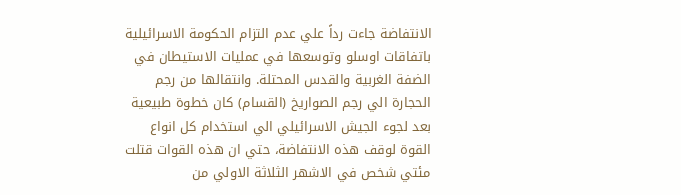الانتفاضة جاءت رداً علي عدم التزام الحكومة الاسرائيلية باتفاقات اوسلو وتوسعها في عمليات الاستيطان في الضفة الغربية والقدس المحتلة. وانتقالها من رجم الحجارة الي رجم الصواريخ (القسام) كان خطوة طبيعية بعد لجوء الجيش الاسرائيلي الي استخدام كل انواع القوة لوقف هذه الانتفاضة، حتي ان هذه القوات قتلت مئتي شخص في الاشهر الثلاثة الاولي من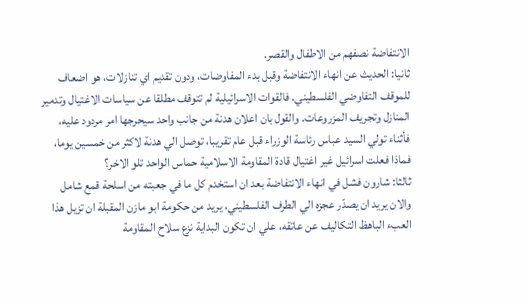الانتفاضة نصفهم من الاطفال والقصر.
ثانيا: الحديث عن انهاء الانتفاضة وقبل بدء المفاوضات، ودون تقديم اي تنازلات، هو اضعاف للموقف التفاوضي الفلسطيني. فالقوات الاسرائيلية لم تتوقف مطلقا عن سياسات الاغتيال وتدمير المنازل وتجريف المزروعات. والقول بان اعلان هدنة من جانب واحد سيحرجها امر مردود عليه، فأثناء تولي السيد عباس رئاسة الوزراء قبل عام تقريبا، توصل الي هدنة لاكثر من خمسين يوما، فماذا فعلت اسرائيل غير اغتيال قادة المقاومة الاسلامية حماس الواحد تلو الاخر؟
ثالثا: شارون فشل في انهاء الانتفاضة بعد ان استخدم كل ما في جعبته من اسلحة قمع شامل والان يريد ان يصدّر عجزه الي الطرف الفلسطيني، يريد من حكومة ابو مازن المقبلة ان تزيل هذا العبء الباهظ التكاليف عن عاتقه، علي ان تكون البداية نزع سلاح المقاومة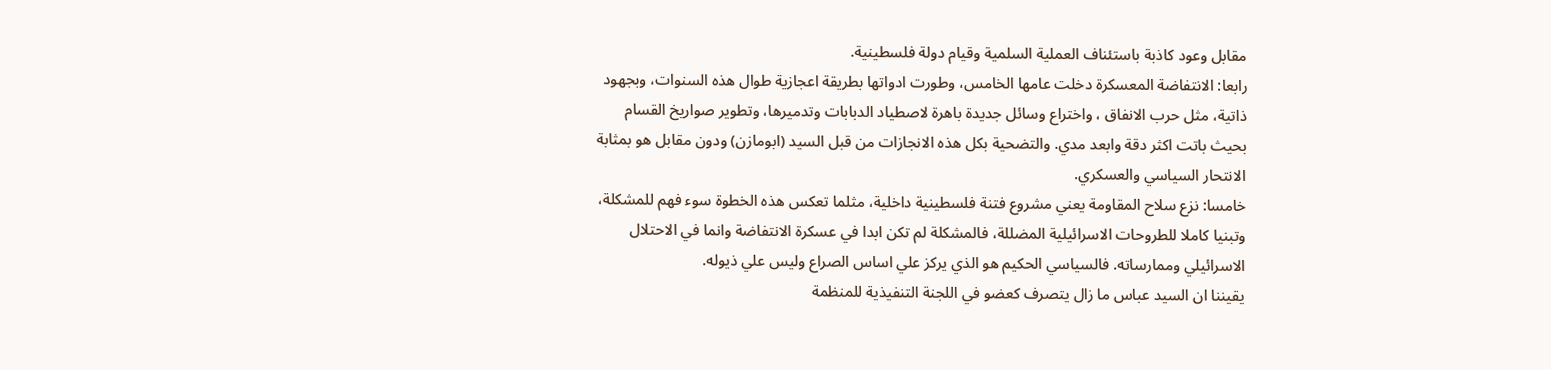مقابل وعود كاذبة باستئناف العملية السلمية وقيام دولة فلسطينية.
رابعا: الانتفاضة المعسكرة دخلت عامها الخامس، وطورت ادواتها بطريقة اعجازية طوال هذه السنوات، وبجهود ذاتية، مثل حرب الانفاق ، واختراع وسائل جديدة باهرة لاصطياد الدبابات وتدميرها، وتطوير صواريخ القسام بحيث باتت اكثر دقة وابعد مدي. والتضحية بكل هذه الانجازات من قبل السيد (ابومازن) ودون مقابل هو بمثابة الانتحار السياسي والعسكري.
خامسا: نزع سلاح المقاومة يعني مشروع فتنة فلسطينية داخلية، مثلما تعكس هذه الخطوة سوء فهم للمشكلة، وتبنيا كاملا للطروحات الاسرائيلية المضللة، فالمشكلة لم تكن ابدا في عسكرة الانتفاضة وانما في الاحتلال الاسرائيلي وممارساته. فالسياسي الحكيم هو الذي يركز علي اساس الصراع وليس علي ذيوله.
يقيننا ان السيد عباس ما زال يتصرف كعضو في اللجنة التنفيذية للمنظمة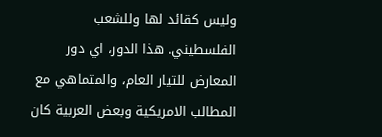وليس كقائد لها وللشعب الفلسطيني. هذا الدور، اي دور المعارض للتيار العام، والمتماهي مع المطالب الامريكية وبعض العربية كان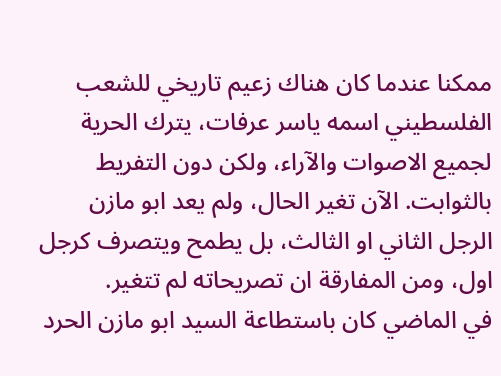ممكنا عندما كان هناك زعيم تاريخي للشعب الفلسطيني اسمه ياسر عرفات، يترك الحرية لجميع الاصوات والآراء، ولكن دون التفريط بالثوابت. الآن تغير الحال، ولم يعد ابو مازن الرجل الثاني او الثالث، بل يطمح ويتصرف كرجل اول، ومن المفارقة ان تصريحاته لم تتغير.
في الماضي كان باستطاعة السيد ابو مازن الحرد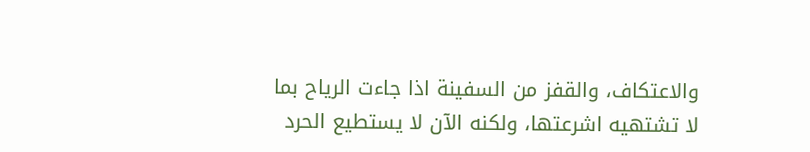والاعتكاف، والقفز من السفينة اذا جاءت الرياح بما لا تشتهيه اشرعتها، ولكنه الآن لا يستطيع الحرد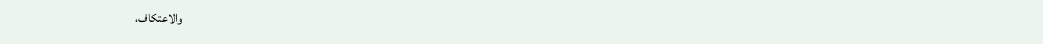والاعتكاف،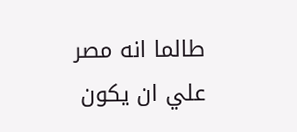طالما انه مصر علي ان يكون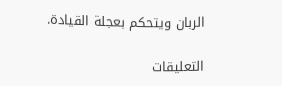الربان ويتحكم بعجلة القيادة.

التعليقات